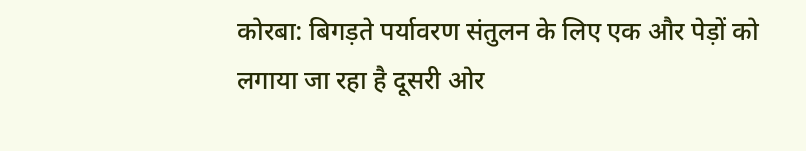कोरबा: बिगड़ते पर्यावरण संतुलन के लिए एक और पेड़ों को लगाया जा रहा है दूसरी ओर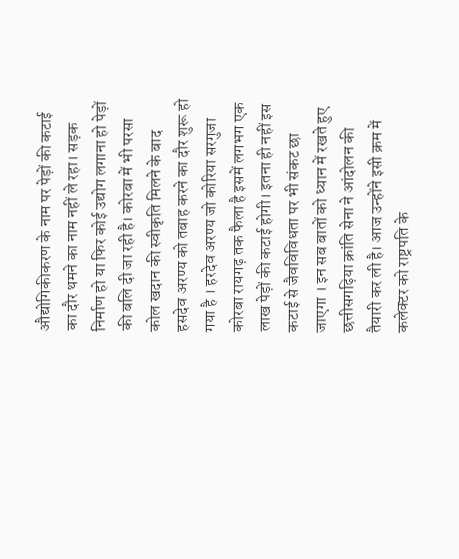औद्योगिकीकरण के नाम पर पेड़ों की कटाई का दौर थमने का नाम नहीं ले रहा। सड़क निर्माण हो या फिर कोई उद्योग लगाना हो पेड़ों की बलि दी जा रही है। कोरबा में भी परसा कोल खदान की स्वीकृति मिलने के बाद हसदेव अरण्य को तबाह करने का दौर शुरू हो गया है । हरदेव अरण्य जो कोरिया सरगुजा कोरबा रायगढ़ तक फैला है इसमें लगभग एक लाख पेड़ों की कटाई होगी। इतना ही नहीं इस कटाई से जैवविविधता पर भी संकट छा जाएगा । इन सब बातों को ध्यान में रखते हुए छत्तीसगढ़िया क्रांति सेना ने आंदोलन की तैयारी कर ली है। आज उन्होंने इसी क्रम में कलेक्टर को राष्ट्रपति के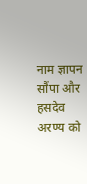नाम ज्ञापन सौंपा और हसदेव अरण्य को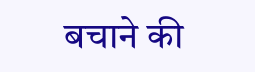बचाने की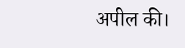अपील की।